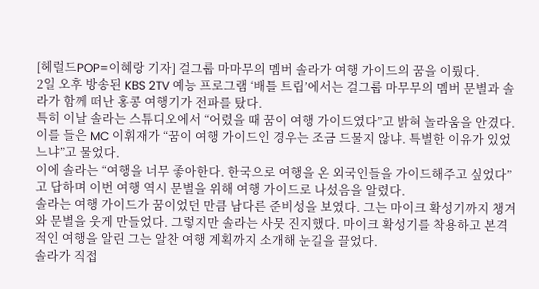[헤럴드POP=이혜랑 기자] 걸그룹 마마무의 멤버 솔라가 여행 가이드의 꿈을 이뤘다.
2일 오후 방송된 KBS 2TV 예능 프로그램 ‘배틀 트립’에서는 걸그룹 마무무의 멤버 문별과 솔라가 함께 떠난 홍콩 여행기가 전파를 탔다.
특히 이날 솔라는 스튜디오에서 “어렸을 때 꿈이 여행 가이드였다”고 밝혀 놀라움을 안겼다. 이를 들은 MC 이휘재가 “꿈이 여행 가이드인 경우는 조금 드물지 않냐. 특별한 이유가 있었느냐”고 물었다.
이에 솔라는 “여행을 너무 좋아한다. 한국으로 여행을 온 외국인들을 가이드해주고 싶었다”고 답하며 이번 여행 역시 문별을 위해 여행 가이드로 나섰음을 알렸다.
솔라는 여행 가이드가 꿈이었던 만큼 남다른 준비성을 보였다. 그는 마이크 확성기까지 챙겨와 문별을 웃게 만들었다. 그렇지만 솔라는 사뭇 진지했다. 마이크 확성기를 착용하고 본격적인 여행을 알린 그는 알찬 여행 계획까지 소개해 눈길을 끌었다.
솔라가 직접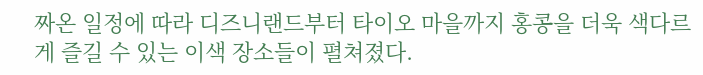짜온 일정에 따라 디즈니랜드부터 타이오 마을까지 홍콩을 더욱 색다르게 즐길 수 있는 이색 장소들이 펼쳐졌다.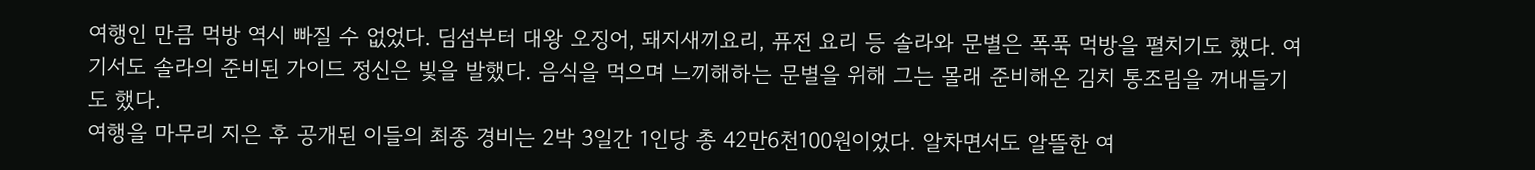여행인 만큼 먹방 역시 빠질 수 없었다. 딤섬부터 대왕 오징어, 돼지새끼요리, 퓨전 요리 등 솔라와 문별은 폭푹 먹방을 펼치기도 했다. 여기서도 솔라의 준비된 가이드 정신은 빛을 발했다. 음식을 먹으며 느끼해하는 문별을 위해 그는 몰래 준비해온 김치 통조림을 꺼내들기도 했다.
여행을 마무리 지은 후 공개된 이들의 최종 경비는 2박 3일간 1인당 총 42만6천100원이었다. 알차면서도 알뜰한 여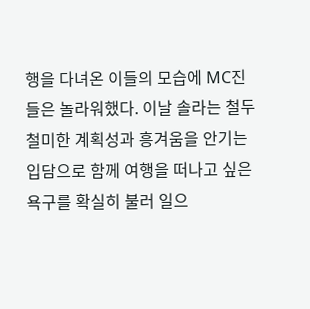행을 다녀온 이들의 모습에 MC진들은 놀라워했다. 이날 솔라는 철두철미한 계획성과 흥겨움을 안기는 입담으로 함께 여행을 떠나고 싶은 욕구를 확실히 불러 일으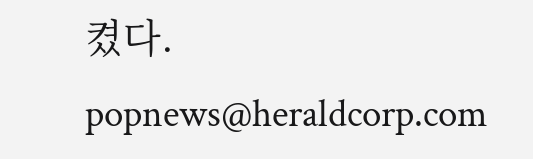켰다.
popnews@heraldcorp.com